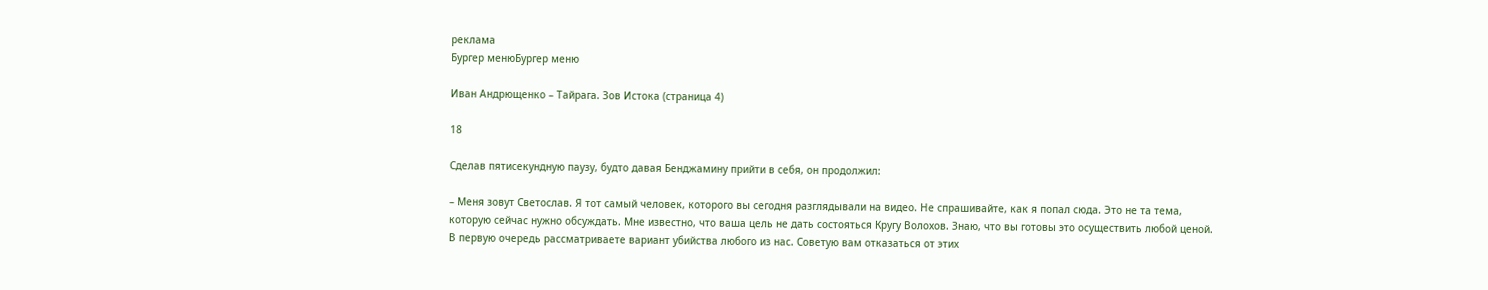реклама
Бургер менюБургер меню

Иван Андрющенко – Тайрага. Зов Истока (страница 4)

18

Сделав пятисекундную паузу, будто давая Бенджамину прийти в себя, он продолжил:

– Меня зовут Светослав. Я тот самый человек, которого вы сегодня разглядывали на видео. Не спрашивайте, как я попал сюда. Это не та тема, которую сейчас нужно обсуждать. Мне известно, что ваша цель не дать состояться Кругу Волохов. Знаю, что вы готовы это осуществить любой ценой. В первую очередь рассматриваете вариант убийства любого из нас. Советую вам отказаться от этих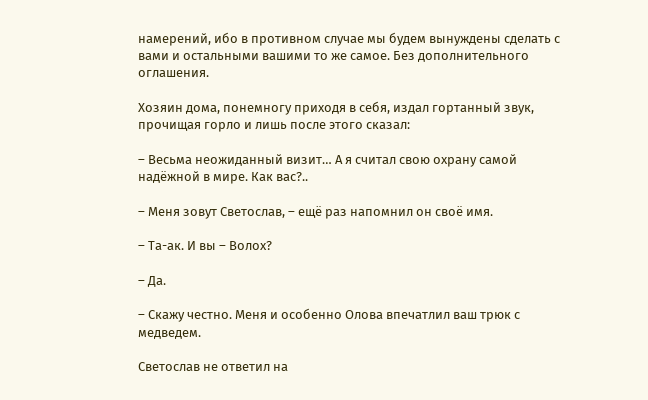намерений, ибо в противном случае мы будем вынуждены сделать с вами и остальными вашими то же самое. Без дополнительного оглашения.

Хозяин дома, понемногу приходя в себя, издал гортанный звук, прочищая горло и лишь после этого сказал:

– Весьма неожиданный визит… А я считал свою охрану самой надёжной в мире. Как вас?..

– Меня зовут Светослав, – ещё раз напомнил он своё имя.

– Та-ак. И вы – Волох?

– Да.

– Скажу честно. Меня и особенно Олова впечатлил ваш трюк с медведем.

Светослав не ответил на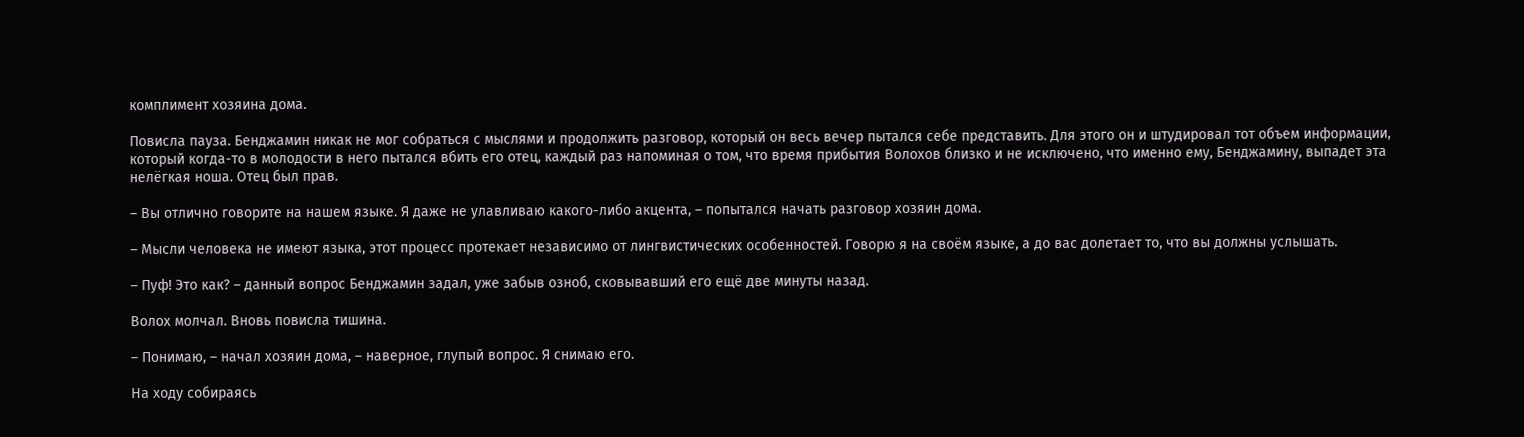комплимент хозяина дома.

Повисла пауза. Бенджамин никак не мог собраться с мыслями и продолжить разговор, который он весь вечер пытался себе представить. Для этого он и штудировал тот объем информации, который когда-то в молодости в него пытался вбить его отец, каждый раз напоминая о том, что время прибытия Волохов близко и не исключено, что именно ему, Бенджамину, выпадет эта нелёгкая ноша. Отец был прав.

– Вы отлично говорите на нашем языке. Я даже не улавливаю какого-либо акцента, – попытался начать разговор хозяин дома.

– Мысли человека не имеют языка, этот процесс протекает независимо от лингвистических особенностей. Говорю я на своём языке, а до вас долетает то, что вы должны услышать.

– Пуф! Это как? – данный вопрос Бенджамин задал, уже забыв озноб, сковывавший его ещё две минуты назад.

Волох молчал. Вновь повисла тишина.

– Понимаю, – начал хозяин дома, – наверное, глупый вопрос. Я снимаю его.

На ходу собираясь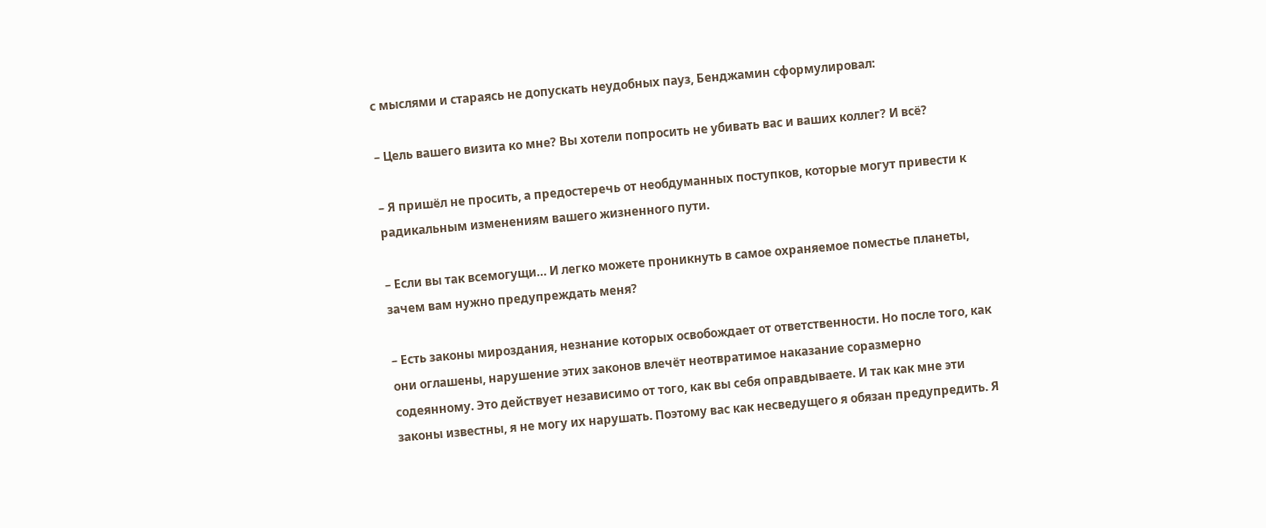с мыслями и стараясь не допускать неудобных пауз, Бенджамин сформулировал:

– Цель вашего визита ко мне? Вы хотели попросить не убивать вас и ваших коллег? И всё?

– Я пришёл не просить, а предостеречь от необдуманных поступков, которые могут привести к радикальным изменениям вашего жизненного пути.

– Если вы так всемогущи… И легко можете проникнуть в самое охраняемое поместье планеты, зачем вам нужно предупреждать меня?

– Есть законы мироздания, незнание которых освобождает от ответственности. Но после того, как они оглашены, нарушение этих законов влечёт неотвратимое наказание соразмерно содеянному. Это действует независимо от того, как вы себя оправдываете. И так как мне эти законы известны, я не могу их нарушать. Поэтому вас как несведущего я обязан предупредить. Я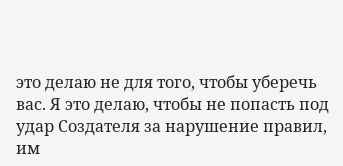это делаю не для того, чтобы уберечь вас. Я это делаю, чтобы не попасть под удар Создателя за нарушение правил, им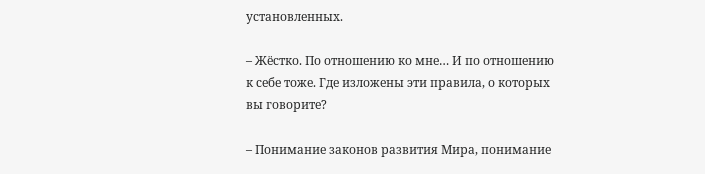установленных.

– Жёстко. По отношению ко мне… И по отношению к себе тоже. Где изложены эти правила, о которых вы говорите?

– Понимание законов развития Мира, понимание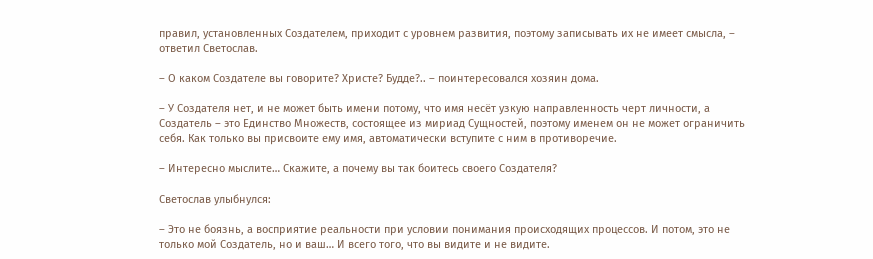правил, установленных Создателем, приходит с уровнем развития, поэтому записывать их не имеет смысла, – ответил Светослав.

– О каком Создателе вы говорите? Христе? Будде?.. – поинтересовался хозяин дома.

– У Создателя нет, и не может быть имени потому, что имя несёт узкую направленность черт личности, а Создатель – это Единство Множеств, состоящее из мириад Сущностей, поэтому именем он не может ограничить себя. Как только вы присвоите ему имя, автоматически вступите с ним в противоречие.

– Интересно мыслите… Скажите, а почему вы так боитесь своего Создателя?

Светослав улыбнулся:

– Это не боязнь, а восприятие реальности при условии понимания происходящих процессов. И потом, это не только мой Создатель, но и ваш… И всего того, что вы видите и не видите.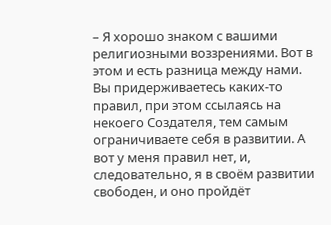– Я хорошо знаком с вашими религиозными воззрениями. Вот в этом и есть разница между нами. Вы придерживаетесь каких-то правил, при этом ссылаясь на некоего Создателя, тем самым ограничиваете себя в развитии. А вот у меня правил нет, и, следовательно, я в своём развитии свободен, и оно пройдёт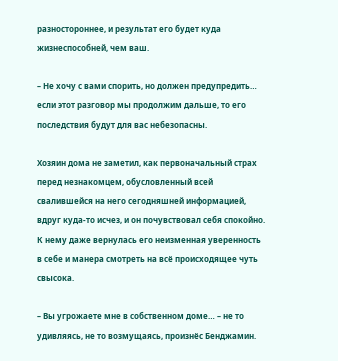разностороннее, и результат его будет куда жизнеспособней, чем ваш.

– Не хочу с вами спорить, но должен предупредить… если этот разговор мы продолжим дальше, то его последствия будут для вас небезопасны.

Хозяин дома не заметил, как первоначальный страх перед незнакомцем, обусловленный всей свалившейся на него сегодняшней информацией, вдруг куда-то исчез, и он почувствовал себя спокойно. К нему даже вернулась его неизменная уверенность в себе и манера смотреть на всё происходящее чуть свысока.

– Вы угрожаете мне в собственном доме… – не то удивляясь, не то возмущаясь, произнёс Бенджамин.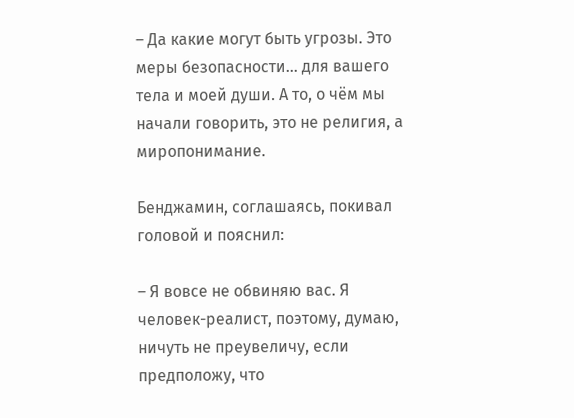– Да какие могут быть угрозы. Это меры безопасности… для вашего тела и моей души. А то, о чём мы начали говорить, это не религия, а миропонимание.

Бенджамин, соглашаясь, покивал головой и пояснил:

– Я вовсе не обвиняю вас. Я человек-реалист, поэтому, думаю, ничуть не преувеличу, если предположу, что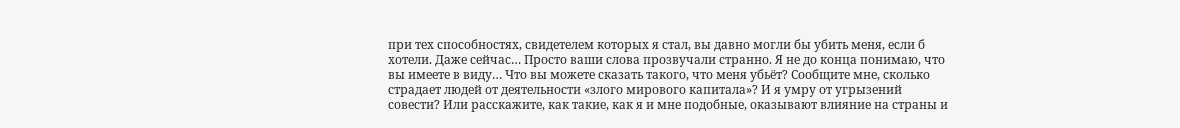при тех способностях, свидетелем которых я стал, вы давно могли бы убить меня, если б хотели. Даже сейчас… Просто ваши слова прозвучали странно. Я не до конца понимаю, что вы имеете в виду… Что вы можете сказать такого, что меня убьёт? Сообщите мне, сколько страдает людей от деятельности «злого мирового капитала»? И я умру от угрызений совести? Или расскажите, как такие, как я и мне подобные, оказывают влияние на страны и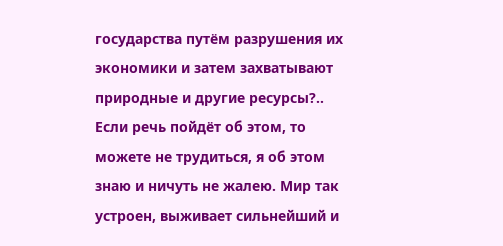государства путём разрушения их экономики и затем захватывают природные и другие ресурсы?.. Если речь пойдёт об этом, то можете не трудиться, я об этом знаю и ничуть не жалею. Мир так устроен, выживает сильнейший и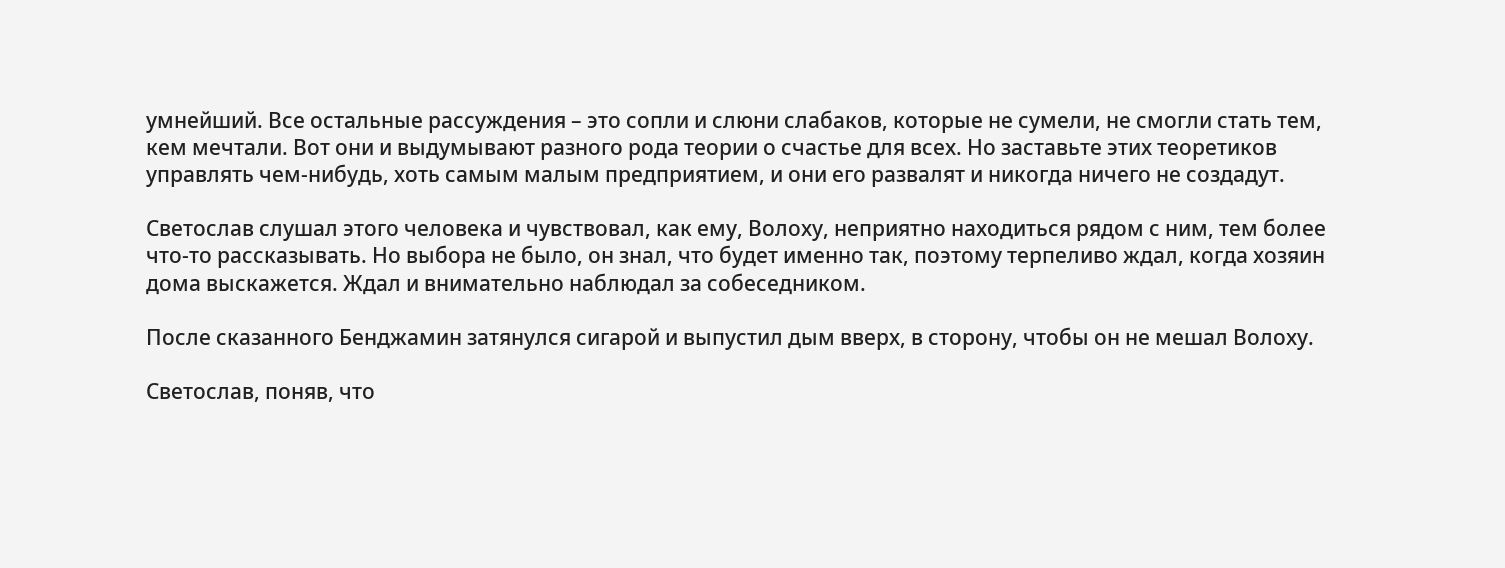умнейший. Все остальные рассуждения – это сопли и слюни слабаков, которые не сумели, не смогли стать тем, кем мечтали. Вот они и выдумывают разного рода теории о счастье для всех. Но заставьте этих теоретиков управлять чем-нибудь, хоть самым малым предприятием, и они его развалят и никогда ничего не создадут.

Светослав слушал этого человека и чувствовал, как ему, Волоху, неприятно находиться рядом с ним, тем более что-то рассказывать. Но выбора не было, он знал, что будет именно так, поэтому терпеливо ждал, когда хозяин дома выскажется. Ждал и внимательно наблюдал за собеседником.

После сказанного Бенджамин затянулся сигарой и выпустил дым вверх, в сторону, чтобы он не мешал Волоху.

Светослав, поняв, что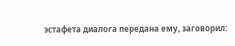эстафета диалога передана ему, заговорил: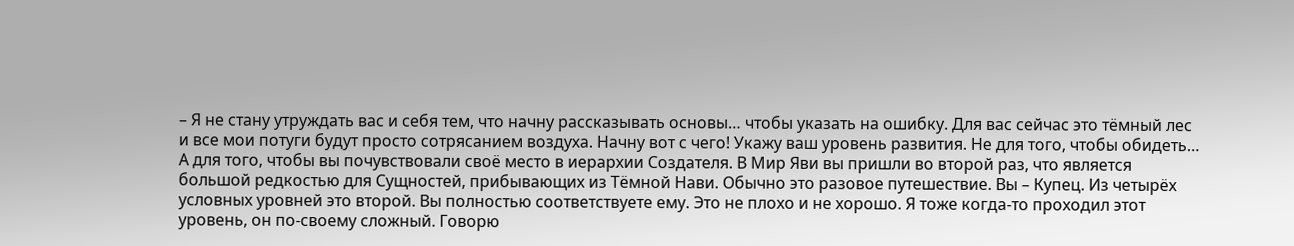– Я не стану утруждать вас и себя тем, что начну рассказывать основы… чтобы указать на ошибку. Для вас сейчас это тёмный лес и все мои потуги будут просто сотрясанием воздуха. Начну вот с чего! Укажу ваш уровень развития. Не для того, чтобы обидеть… А для того, чтобы вы почувствовали своё место в иерархии Создателя. В Мир Яви вы пришли во второй раз, что является большой редкостью для Сущностей, прибывающих из Тёмной Нави. Обычно это разовое путешествие. Вы – Купец. Из четырёх условных уровней это второй. Вы полностью соответствуете ему. Это не плохо и не хорошо. Я тоже когда-то проходил этот уровень, он по-своему сложный. Говорю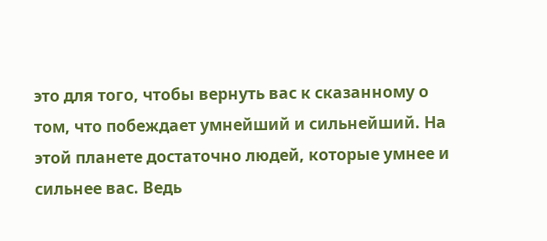это для того, чтобы вернуть вас к сказанному о том, что побеждает умнейший и сильнейший. На этой планете достаточно людей, которые умнее и сильнее вас. Ведь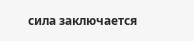сила заключается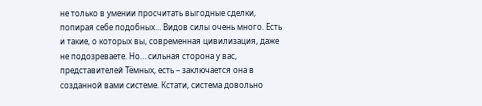не только в умении просчитать выгодные сделки, попирая себе подобных… Видов силы очень много. Есть и такие, о которых вы, современная цивилизация, даже не подозреваете. Но… сильная сторона у вас, представителей Тёмных, есть – заключается она в созданной вами системе. Кстати, система довольно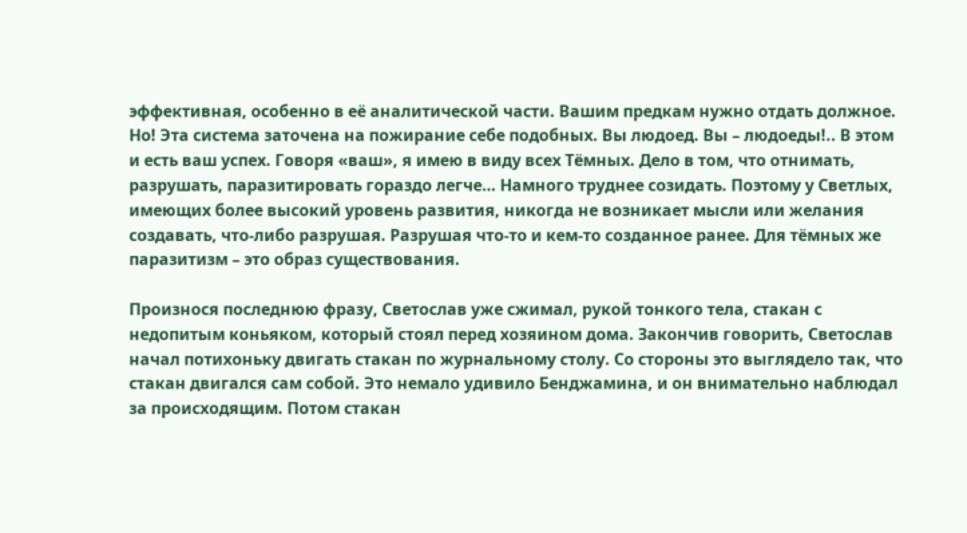эффективная, особенно в её аналитической части. Вашим предкам нужно отдать должное. Но! Эта система заточена на пожирание себе подобных. Вы людоед. Вы – людоеды!.. В этом и есть ваш успех. Говоря «ваш», я имею в виду всех Тёмных. Дело в том, что отнимать, разрушать, паразитировать гораздо легче… Намного труднее созидать. Поэтому у Светлых, имеющих более высокий уровень развития, никогда не возникает мысли или желания создавать, что-либо разрушая. Разрушая что-то и кем-то созданное ранее. Для тёмных же паразитизм – это образ существования.

Произнося последнюю фразу, Светослав уже сжимал, рукой тонкого тела, стакан с недопитым коньяком, который стоял перед хозяином дома. Закончив говорить, Светослав начал потихоньку двигать стакан по журнальному столу. Со стороны это выглядело так, что стакан двигался сам собой. Это немало удивило Бенджамина, и он внимательно наблюдал за происходящим. Потом стакан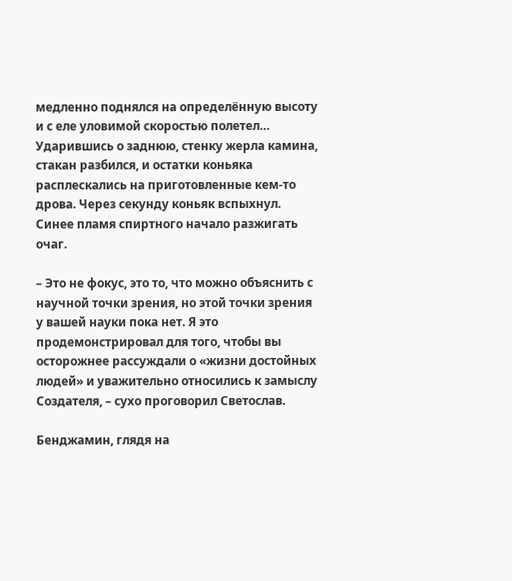медленно поднялся на определённую высоту и с еле уловимой скоростью полетел… Ударившись о заднюю, стенку жерла камина, стакан разбился, и остатки коньяка расплескались на приготовленные кем-то дрова. Через секунду коньяк вспыхнул. Синее пламя спиртного начало разжигать очаг.

– Это не фокус, это то, что можно объяснить с научной точки зрения, но этой точки зрения у вашей науки пока нет. Я это продемонстрировал для того, чтобы вы осторожнее рассуждали о «жизни достойных людей» и уважительно относились к замыслу Создателя, – сухо проговорил Светослав.

Бенджамин, глядя на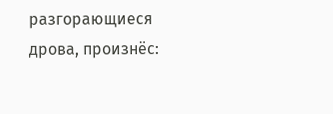разгорающиеся дрова, произнёс: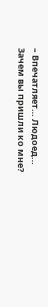– Впечатляет… Людоед… Зачем вы пришли ко мне?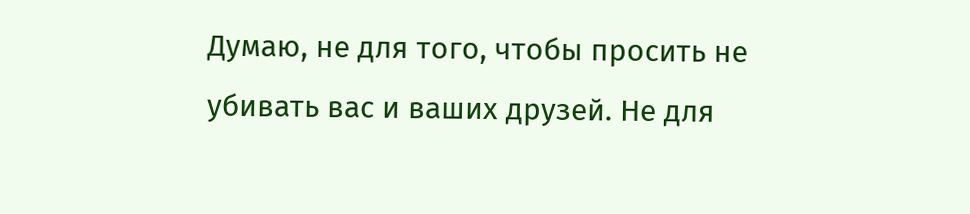Думаю, не для того, чтобы просить не убивать вас и ваших друзей. Не для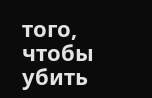того, чтобы убить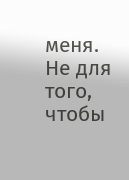меня. Не для того, чтобы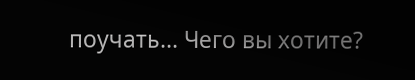поучать… Чего вы хотите?